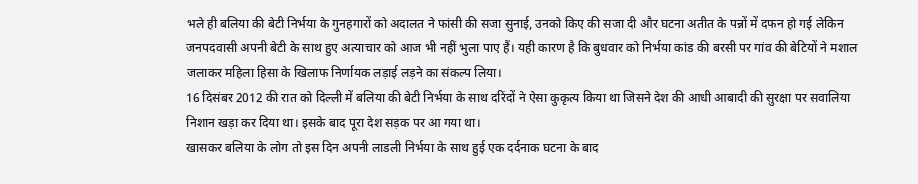भले ही बलिया की बेटी निर्भया के गुनहगारों को अदालत ने फांसी की सजा सुनाई, उनको किए की सजा दी और घटना अतीत के पन्नों में दफन हो गई लेकिन जनपदवासी अपनी बेटी के साथ हुए अत्याचार को आज भी नहीं भुला पाए हैं। यही कारण है कि बुधवार को निर्भया कांड की बरसी पर गांव की बेटियों ने मशाल जलाकर महिला हिसा के खिलाफ निर्णायक लड़ाई लड़ने का संकल्प लिया।
16 दिसंबर 2012 की रात को दिल्ली में बलिया की बेटी निर्भया के साथ दरिंदों ने ऐसा कुकृत्य किया था जिसने देश की आधी आबादी की सुरक्षा पर सवालिया निशान खड़ा कर दिया था। इसके बाद पूरा देश सड़क पर आ गया था।
खासकर बलिया के लोग तो इस दिन अपनी लाडली निर्भया के साथ हुई एक दर्दनाक घटना के बाद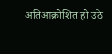अतिआक्रोशित हो उठे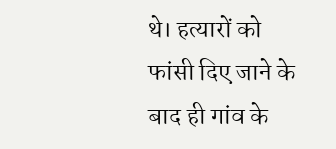थे। हत्यारों को फांसी दिए जाने के बाद ही गांव के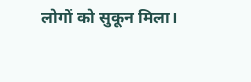लोगों को सुकून मिला।